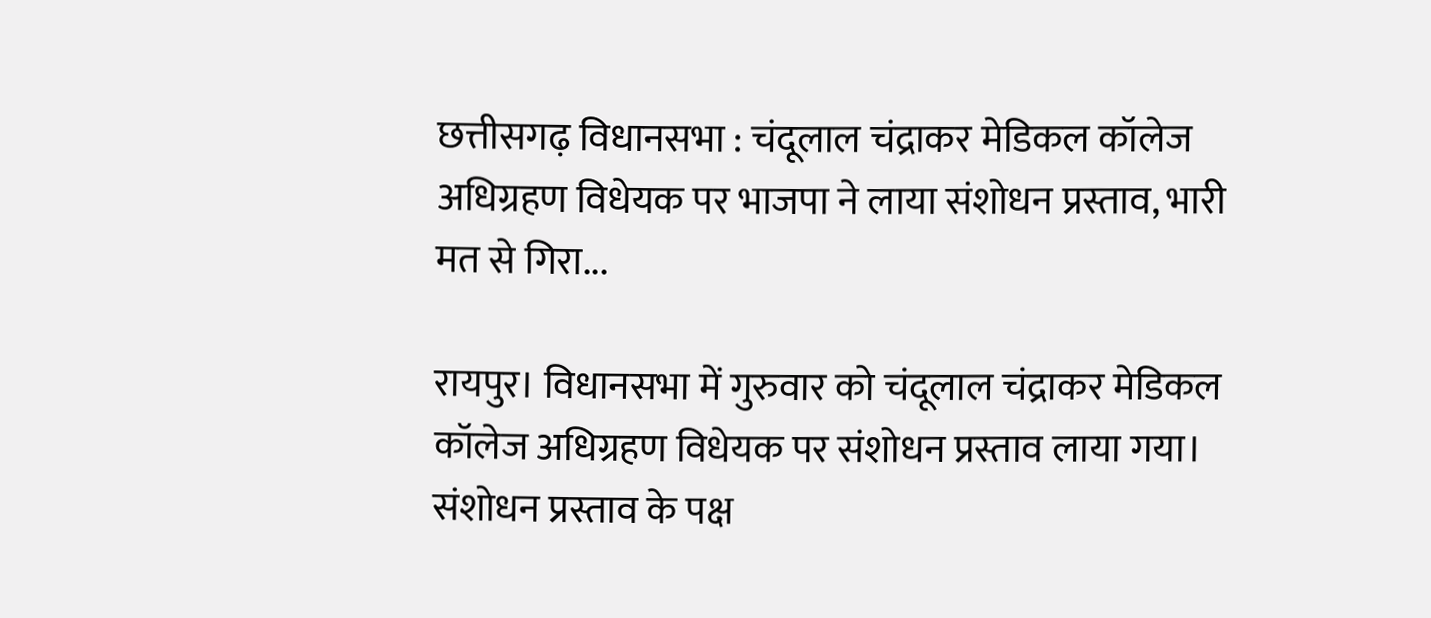छत्तीसगढ़ विधानसभा : चंदूलाल चंद्राकर मेडिकल कॉलेज अधिग्रहण विधेयक पर भाजपा ने लाया संशोधन प्रस्ताव, भारी मत से गिरा...

रायपुर। विधानसभा में गुरुवार को चंदूलाल चंद्राकर मेडिकल कॉलेज अधिग्रहण विधेयक पर संशोधन प्रस्ताव लाया गया। संशोधन प्रस्ताव के पक्ष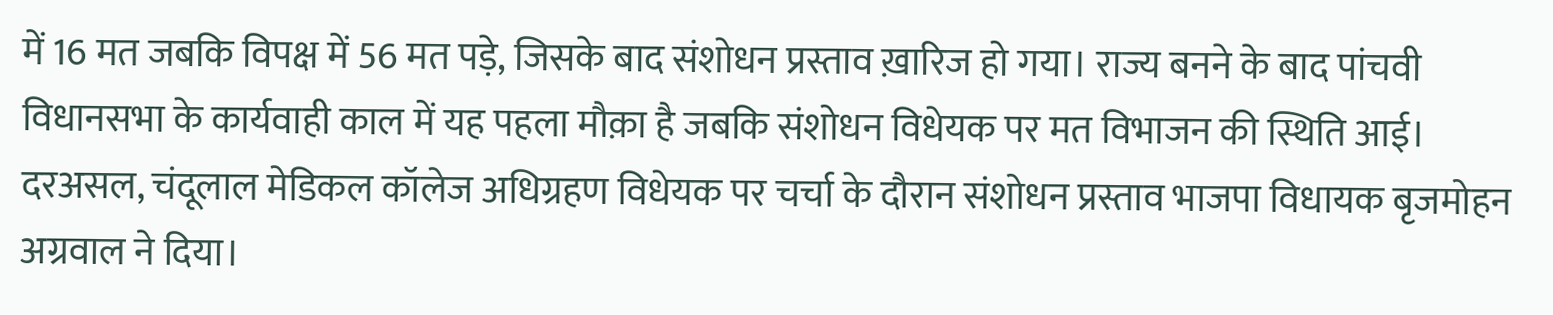में 16 मत जबकि विपक्ष में 56 मत पड़े, जिसके बाद संशोधन प्रस्ताव ख़ारिज हो गया। राज्य बनने के बाद पांचवी विधानसभा के कार्यवाही काल में यह पहला मौक़ा है जबकि संशोधन विधेयक पर मत विभाजन की स्थिति आई। दरअसल, चंदूलाल मेडिकल कॉलेज अधिग्रहण विधेयक पर चर्चा के दौरान संशोधन प्रस्ताव भाजपा विधायक बृजमोहन अग्रवाल ने दिया।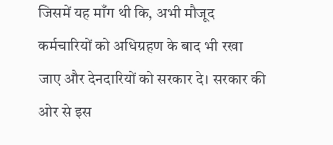जिसमें यह माँग थी कि, अभी मौजूद कर्मचारियों को अधिग्रहण के बाद भी रखा जाए और देनदारियों को सरकार दे। सरकार की ओर से इस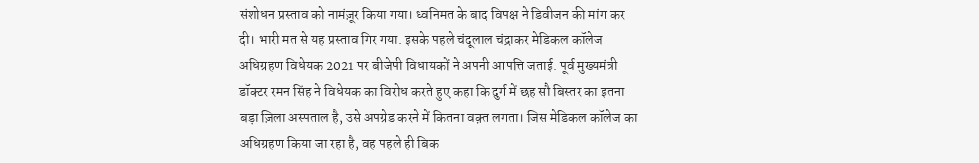संशोधन प्रस्ताव को नामंज़ूर किया गया। ध्वनिमत के बाद विपक्ष ने डिवीजन की मांग कर दी। भारी मत से यह प्रस्ताव गिर गया. इसके पहले चंदूलाल चंद्राकर मेडिकल कॉलेज अधिग्रहण विधेयक 2021 पर बीजेपी विधायकों ने अपनी आपत्ति जताई. पूर्व मुख्यमंत्री डॉक्टर रमन सिंह ने विधेयक का विरोध करते हुए कहा कि दुर्ग में छह सौ बिस्तर का इतना बड़ा ज़िला अस्पताल है, उसे अपग्रेड करने में कितना वक़्त लगता। जिस मेडिकल कॉलेज का अधिग्रहण किया जा रहा है, वह पहले ही बिक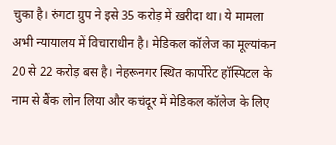चुका है। रुंगटा ग्रुप ने इसे 35 करोड़ में ख़रीदा था। ये मामला अभी न्यायालय में विचाराधीन है। मेडिकल कॉलेज का मूल्यांकन 20 से 22 करोड़ बस है। नेहरूनगर स्थित कार्पोरेट हॉस्पिटल के नाम से बैंक लोन लिया और कचंदूर में मेडिकल कॉलेज के लिए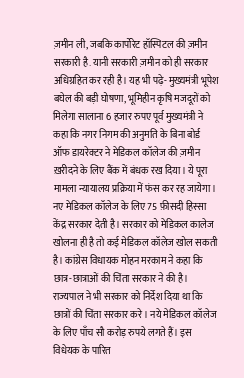ज़मीन ली, जबकि कार्पोरेट हॉस्पिटल की ज़मीन सरकारी है. यानी सरकारी ज़मीन को ही सरकार अधिग्रहित कर रही है। यह भी पढ़े- मुख्यमंत्री भूपेश बघेल की बड़ी घोषणा, भूमिहीन कृषि मजदूरों को मिलेगा सालाना 6 हजार रुपए पूर्व मुख्यमंत्री ने कहा कि नगर निगम की अनुमति के बिना बोर्ड ऑफ डायरेक्टर ने मेडिकल कॉलेज की ज़मीन ख़रीदने के लिए बैंक में बंधक रख दिया। ये पूरा मामला न्यायालय प्रक्रिया में फंस कर रह जायेगा। नए मेडिकल कॉलेज के लिए 75 फ़ीसदी हिस्सा केंद्र सरकार देती है। सरकार को मेडिकल कालेज खोलना ही है तो कई मेडिकल कॉलेज खोल सकती है। कांग्रेस विधायक मोहन मरकाम ने कहा कि छात्र-छात्राओं की चिंता सरकार ने की है। राज्यपाल ने भी सरकार को निर्देश दिया था कि छात्रों की चिंता सरकार करे। नये मेडिकल कॉलेज के लिए पाँच सौ करोड़ रुपये लगते हैं। इस विधेयक के पारित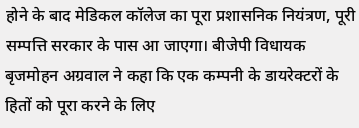होने के बाद मेडिकल कॉलेज का पूरा प्रशासनिक नियंत्रण, पूरी सम्पत्ति सरकार के पास आ जाएगा। बीजेपी विधायक बृजमोहन अग्रवाल ने कहा कि एक कम्पनी के डायरेक्टरों के हितों को पूरा करने के लिए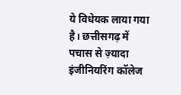ये विधेयक लाया गया है। छत्तीसगढ़ में पचास से ज़्यादा इंजीनियरिंग कॉलेज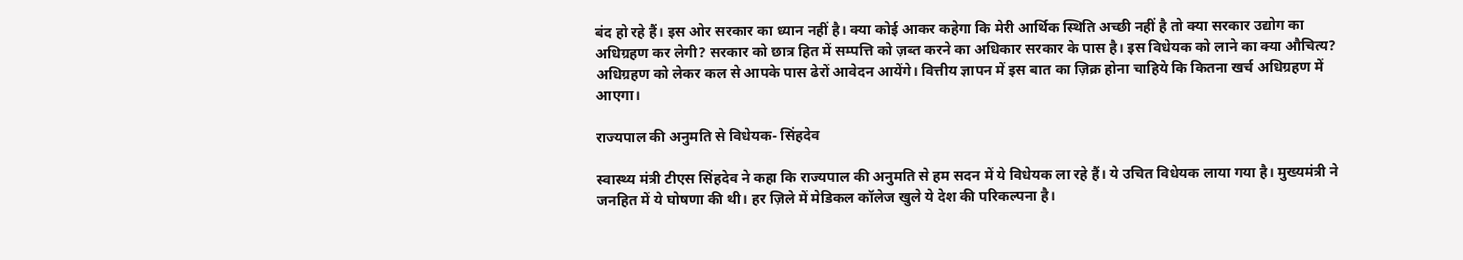बंद हो रहे हैं। इस ओर सरकार का ध्यान नहीं है। क्या कोई आकर कहेगा कि मेरी आर्थिक स्थिति अच्छी नहीं है तो क्या सरकार उद्योग का अधिग्रहण कर लेगी? सरकार को छात्र हित में सम्पत्ति को ज़ब्त करने का अधिकार सरकार के पास है। इस विधेयक को लाने का क्या औचित्य? अधिग्रहण को लेकर कल से आपके पास ढेरों आवेदन आयेंगे। वित्तीय ज्ञापन में इस बात का ज़िक्र होना चाहिये कि कितना खर्च अधिग्रहण में आएगा।

राज्यपाल की अनुमति से विधेयक- सिंहदेव

स्वास्थ्य मंत्री टीएस सिंहदेव ने कहा कि राज्यपाल की अनुमति से हम सदन में ये विधेयक ला रहे हैं। ये उचित विधेयक लाया गया है। मुख्यमंत्री ने जनहित में ये घोषणा की थी। हर ज़िले में मेडिकल कॉलेज खुले ये देश की परिकल्पना है।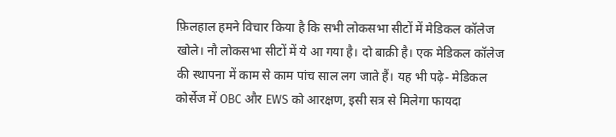फ़िलहाल हमने विचार किया है कि सभी लोकसभा सीटों में मेडिकल कॉलेज खोले। नौ लोकसभा सीटों में ये आ गया है। दो बाक़ी है। एक मेडिकल कॉलेज की स्थापना में काम से काम पांच साल लग जाते हैं। यह भी पढ़े- मेडिकल कोर्सेज में OBC और EWS को आरक्षण, इसी सत्र से मिलेगा फायदा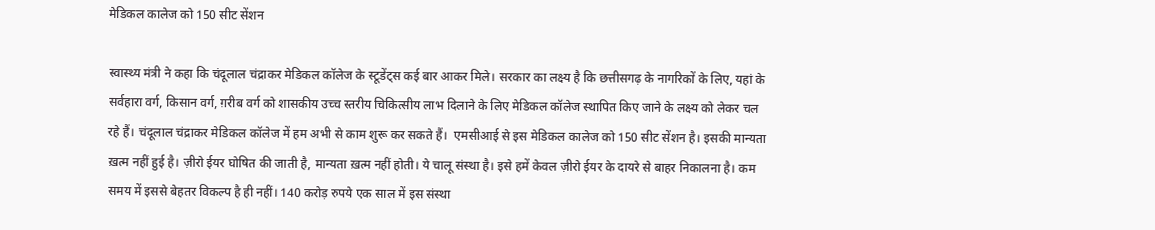मेडिकल कालेज को 150 सीट सेंशन

स्वास्थ्य मंत्री ने कहा कि चंदूलाल चंद्राकर मेडिकल कॉलेज के स्टूडेंट्स कई बार आकर मिले। सरकार का लक्ष्य है कि छत्तीसगढ़ के नागरिकों के लिए, यहां के सर्वहारा वर्ग, किसान वर्ग, ग़रीब वर्ग को शासकीय उच्च स्तरीय चिकित्सीय लाभ दिलाने के लिए मेडिकल कॉलेज स्थापित किए जाने के लक्ष्य को लेकर चल रहे हैं। चंदूलाल चंद्राकर मेडिकल कॉलेज में हम अभी से काम शुरू कर सकते हैं।  एमसीआई से इस मेडिकल कालेज को 150 सीट सेंशन है। इसकी मान्यता ख़त्म नहीं हुई है। ज़ीरो ईयर घोषित की जाती है, मान्यता ख़त्म नहीं होती। ये चालू संस्था है। इसे हमें केवल ज़ीरो ईयर के दायरे से बाहर निकालना है। कम समय में इससे बेहतर विकल्प है ही नहीं। 140 करोड़ रुपये एक साल में इस संस्था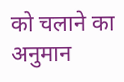को चलाने का अनुमान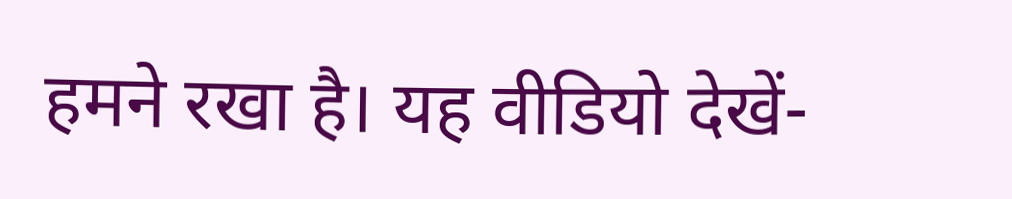हमने रखा है। यह वीडियो देखें-